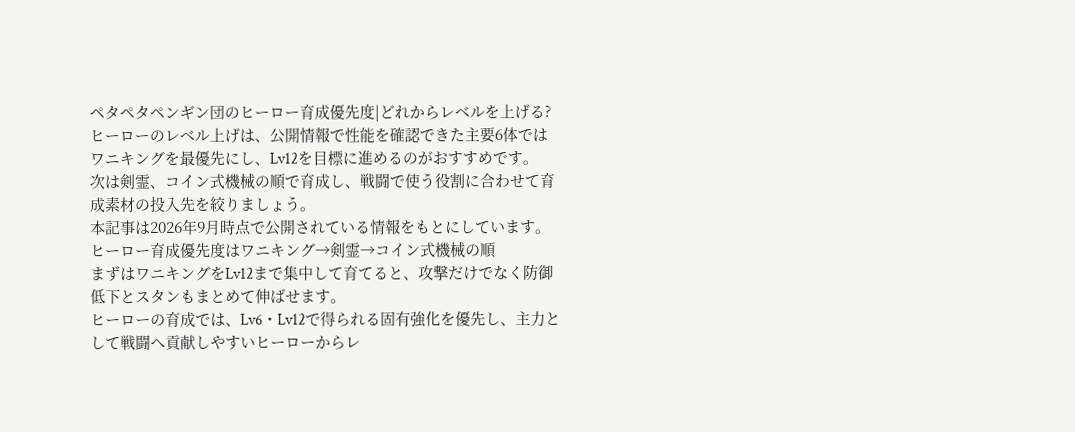ペタペタペンギン団のヒーロー育成優先度|どれからレベルを上げる?
ヒーローのレベル上げは、公開情報で性能を確認できた主要6体ではワニキングを最優先にし、Lv12を目標に進めるのがおすすめです。
次は剣霊、コイン式機械の順で育成し、戦闘で使う役割に合わせて育成素材の投入先を絞りましょう。
本記事は2026年9月時点で公開されている情報をもとにしています。
ヒーロー育成優先度はワニキング→剣霊→コイン式機械の順
まずはワニキングをLv12まで集中して育てると、攻撃だけでなく防御低下とスタンもまとめて伸ばせます。
ヒーローの育成では、Lv6・Lv12で得られる固有強化を優先し、主力として戦闘へ貢献しやすいヒーローからレ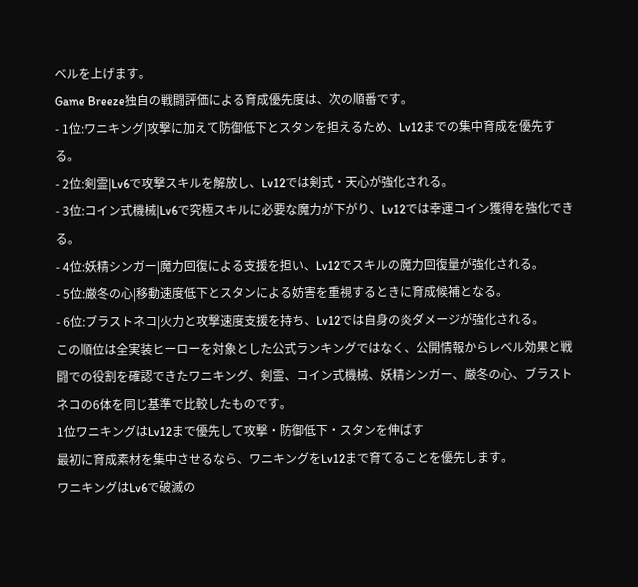ベルを上げます。
Game Breeze独自の戦闘評価による育成優先度は、次の順番です。
- 1位:ワニキング|攻撃に加えて防御低下とスタンを担えるため、Lv12までの集中育成を優先する。
- 2位:剣霊|Lv6で攻撃スキルを解放し、Lv12では剣式・天心が強化される。
- 3位:コイン式機械|Lv6で究極スキルに必要な魔力が下がり、Lv12では幸運コイン獲得を強化できる。
- 4位:妖精シンガー|魔力回復による支援を担い、Lv12でスキルの魔力回復量が強化される。
- 5位:厳冬の心|移動速度低下とスタンによる妨害を重視するときに育成候補となる。
- 6位:ブラストネコ|火力と攻撃速度支援を持ち、Lv12では自身の炎ダメージが強化される。
この順位は全実装ヒーローを対象とした公式ランキングではなく、公開情報からレベル効果と戦闘での役割を確認できたワニキング、剣霊、コイン式機械、妖精シンガー、厳冬の心、ブラストネコの6体を同じ基準で比較したものです。
1位ワニキングはLv12まで優先して攻撃・防御低下・スタンを伸ばす
最初に育成素材を集中させるなら、ワニキングをLv12まで育てることを優先します。
ワニキングはLv6で破滅の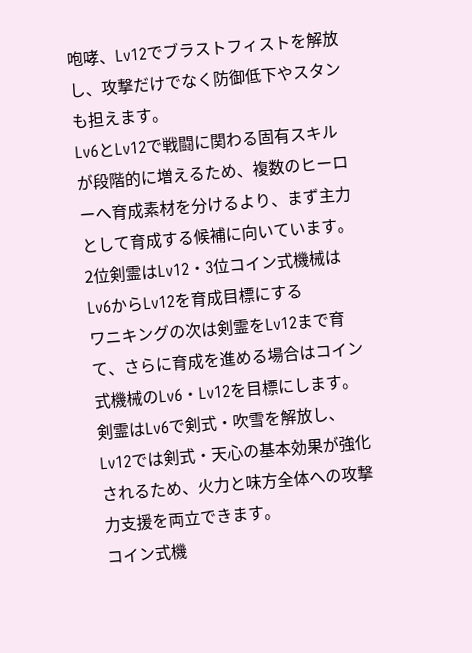咆哮、Lv12でブラストフィストを解放し、攻撃だけでなく防御低下やスタンも担えます。
Lv6とLv12で戦闘に関わる固有スキルが段階的に増えるため、複数のヒーローへ育成素材を分けるより、まず主力として育成する候補に向いています。
2位剣霊はLv12・3位コイン式機械はLv6からLv12を育成目標にする
ワニキングの次は剣霊をLv12まで育て、さらに育成を進める場合はコイン式機械のLv6・Lv12を目標にします。
剣霊はLv6で剣式・吹雪を解放し、Lv12では剣式・天心の基本効果が強化されるため、火力と味方全体への攻撃力支援を両立できます。
コイン式機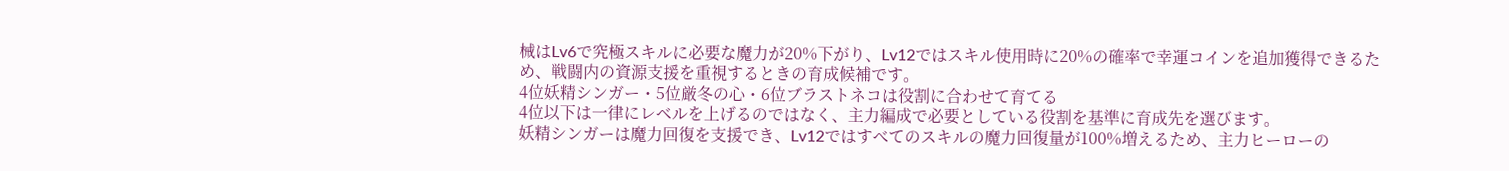械はLv6で究極スキルに必要な魔力が20%下がり、Lv12ではスキル使用時に20%の確率で幸運コインを追加獲得できるため、戦闘内の資源支援を重視するときの育成候補です。
4位妖精シンガー・5位厳冬の心・6位ブラストネコは役割に合わせて育てる
4位以下は一律にレベルを上げるのではなく、主力編成で必要としている役割を基準に育成先を選びます。
妖精シンガーは魔力回復を支援でき、Lv12ではすべてのスキルの魔力回復量が100%増えるため、主力ヒーローの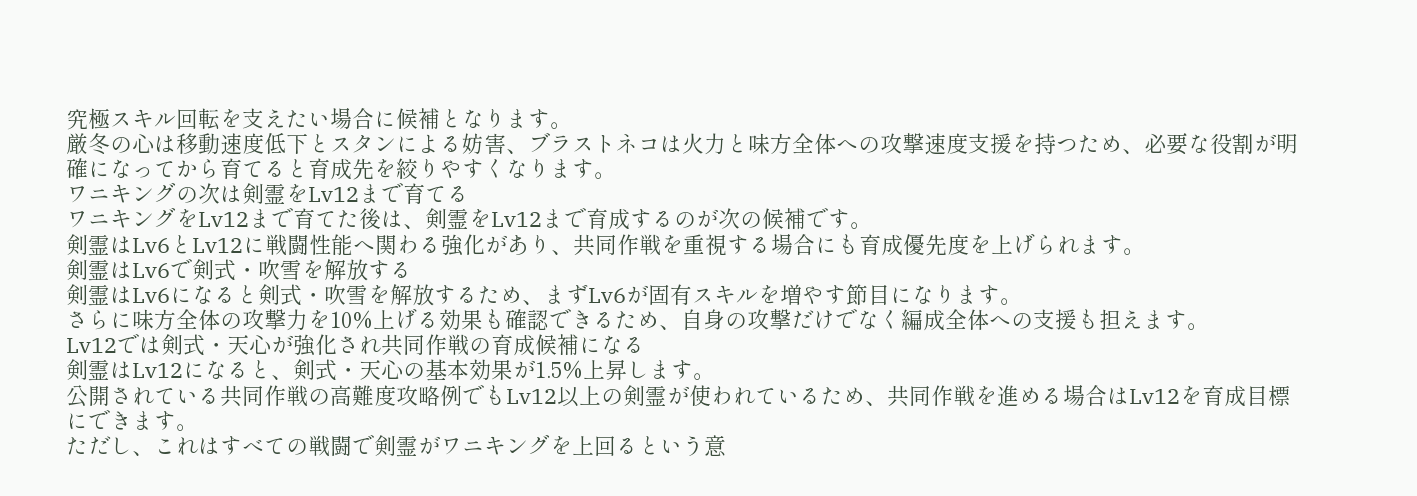究極スキル回転を支えたい場合に候補となります。
厳冬の心は移動速度低下とスタンによる妨害、ブラストネコは火力と味方全体への攻撃速度支援を持つため、必要な役割が明確になってから育てると育成先を絞りやすくなります。
ワニキングの次は剣霊をLv12まで育てる
ワニキングをLv12まで育てた後は、剣霊をLv12まで育成するのが次の候補です。
剣霊はLv6とLv12に戦闘性能へ関わる強化があり、共同作戦を重視する場合にも育成優先度を上げられます。
剣霊はLv6で剣式・吹雪を解放する
剣霊はLv6になると剣式・吹雪を解放するため、まずLv6が固有スキルを増やす節目になります。
さらに味方全体の攻撃力を10%上げる効果も確認できるため、自身の攻撃だけでなく編成全体への支援も担えます。
Lv12では剣式・天心が強化され共同作戦の育成候補になる
剣霊はLv12になると、剣式・天心の基本効果が1.5%上昇します。
公開されている共同作戦の高難度攻略例でもLv12以上の剣霊が使われているため、共同作戦を進める場合はLv12を育成目標にできます。
ただし、これはすべての戦闘で剣霊がワニキングを上回るという意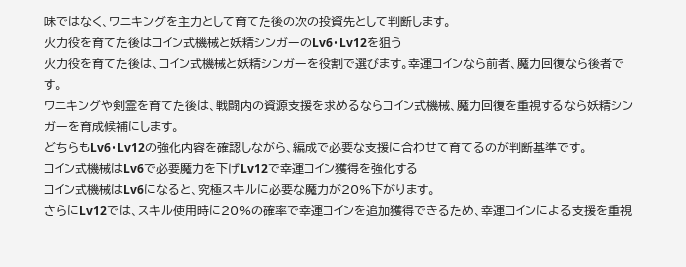味ではなく、ワニキングを主力として育てた後の次の投資先として判断します。
火力役を育てた後はコイン式機械と妖精シンガーのLv6・Lv12を狙う
火力役を育てた後は、コイン式機械と妖精シンガーを役割で選びます。幸運コインなら前者、魔力回復なら後者です。
ワニキングや剣霊を育てた後は、戦闘内の資源支援を求めるならコイン式機械、魔力回復を重視するなら妖精シンガーを育成候補にします。
どちらもLv6・Lv12の強化内容を確認しながら、編成で必要な支援に合わせて育てるのが判断基準です。
コイン式機械はLv6で必要魔力を下げLv12で幸運コイン獲得を強化する
コイン式機械はLv6になると、究極スキルに必要な魔力が20%下がります。
さらにLv12では、スキル使用時に20%の確率で幸運コインを追加獲得できるため、幸運コインによる支援を重視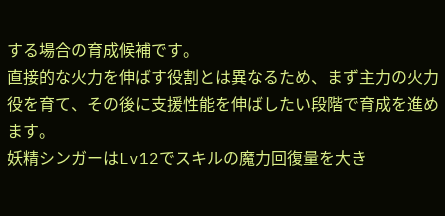する場合の育成候補です。
直接的な火力を伸ばす役割とは異なるため、まず主力の火力役を育て、その後に支援性能を伸ばしたい段階で育成を進めます。
妖精シンガーはLv12でスキルの魔力回復量を大き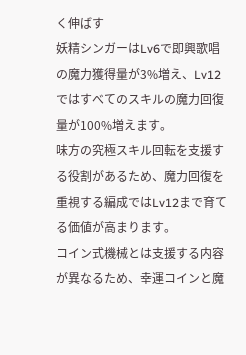く伸ばす
妖精シンガーはLv6で即興歌唱の魔力獲得量が3%増え、Lv12ではすべてのスキルの魔力回復量が100%増えます。
味方の究極スキル回転を支援する役割があるため、魔力回復を重視する編成ではLv12まで育てる価値が高まります。
コイン式機械とは支援する内容が異なるため、幸運コインと魔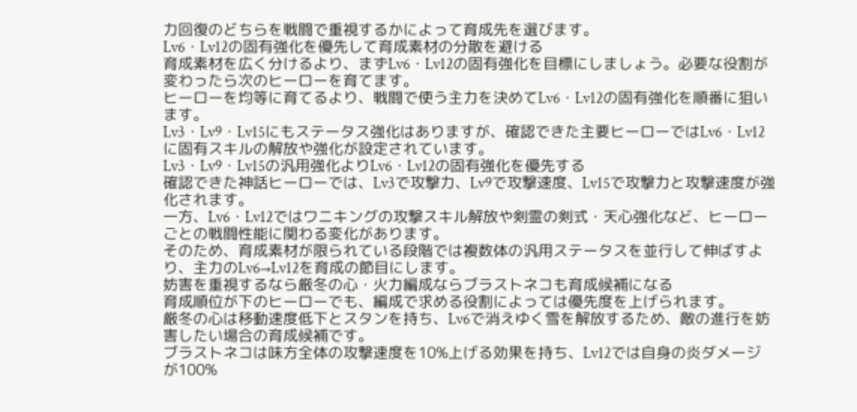力回復のどちらを戦闘で重視するかによって育成先を選びます。
Lv6・Lv12の固有強化を優先して育成素材の分散を避ける
育成素材を広く分けるより、まずLv6・Lv12の固有強化を目標にしましょう。必要な役割が変わったら次のヒーローを育てます。
ヒーローを均等に育てるより、戦闘で使う主力を決めてLv6・Lv12の固有強化を順番に狙います。
Lv3・Lv9・Lv15にもステータス強化はありますが、確認できた主要ヒーローではLv6・Lv12に固有スキルの解放や強化が設定されています。
Lv3・Lv9・Lv15の汎用強化よりLv6・Lv12の固有強化を優先する
確認できた神話ヒーローでは、Lv3で攻撃力、Lv9で攻撃速度、Lv15で攻撃力と攻撃速度が強化されます。
一方、Lv6・Lv12ではワニキングの攻撃スキル解放や剣霊の剣式・天心強化など、ヒーローごとの戦闘性能に関わる変化があります。
そのため、育成素材が限られている段階では複数体の汎用ステータスを並行して伸ばすより、主力のLv6→Lv12を育成の節目にします。
妨害を重視するなら厳冬の心・火力編成ならブラストネコも育成候補になる
育成順位が下のヒーローでも、編成で求める役割によっては優先度を上げられます。
厳冬の心は移動速度低下とスタンを持ち、Lv6で消えゆく雪を解放するため、敵の進行を妨害したい場合の育成候補です。
ブラストネコは味方全体の攻撃速度を10%上げる効果を持ち、Lv12では自身の炎ダメージが100%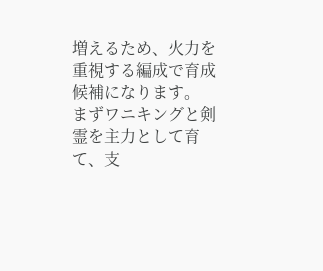増えるため、火力を重視する編成で育成候補になります。
まずワニキングと剣霊を主力として育て、支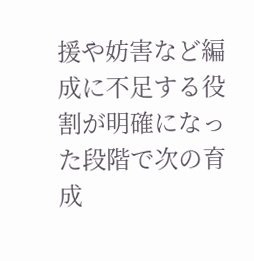援や妨害など編成に不足する役割が明確になった段階で次の育成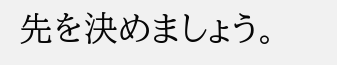先を決めましょう。